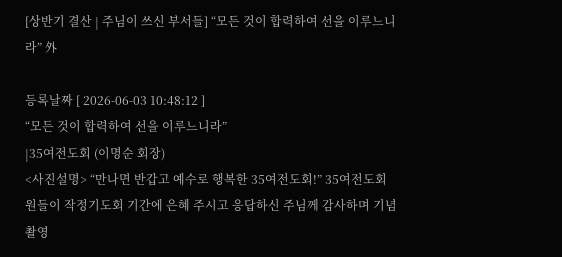[상반기 결산 | 주님이 쓰신 부서들] “모든 것이 합력하여 선을 이루느니라” 外

등록날짜 [ 2026-06-03 10:48:12 ]
“모든 것이 합력하여 선을 이루느니라”
|35여전도회 (이명순 회장)
<사진설명> “만나면 반갑고 예수로 행복한 35여전도회!” 35여전도회원들이 작정기도회 기간에 은혜 주시고 응답하신 주님께 감사하며 기념 촬영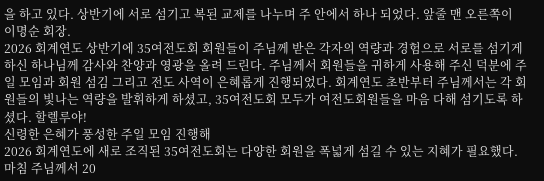을 하고 있다. 상반기에 서로 섬기고 복된 교제를 나누며 주 안에서 하나 되었다. 앞줄 맨 오른쪽이 이명순 회장.
2026 회계연도 상반기에 35여전도회 회원들이 주님께 받은 각자의 역량과 경험으로 서로를 섬기게 하신 하나님께 감사와 찬양과 영광을 올려 드린다. 주님께서 회원들을 귀하게 사용해 주신 덕분에 주일 모임과 회원 섬김 그리고 전도 사역이 은혜롭게 진행되었다. 회계연도 초반부터 주님께서는 각 회원들의 빛나는 역량을 발휘하게 하셨고, 35여전도회 모두가 여전도회원들을 마음 다해 섬기도록 하셨다. 할렐루야!
신령한 은혜가 풍성한 주일 모임 진행해
2026 회계연도에 새로 조직된 35여전도회는 다양한 회원을 폭넓게 섬길 수 있는 지혜가 필요했다. 마침 주님께서 20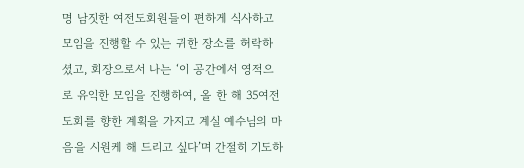명 남짓한 여전도회원들이 편하게 식사하고 모임을 진행할 수 있는 귀한 장소를 허락하셨고, 회장으로서 나는 ‘이 공간에서 영적으로 유익한 모임을 진행하여, 올 한 해 35여전도회를 향한 계획을 가지고 계실 예수님의 마음을 시원케 해 드리고 싶다’며 간절히 기도하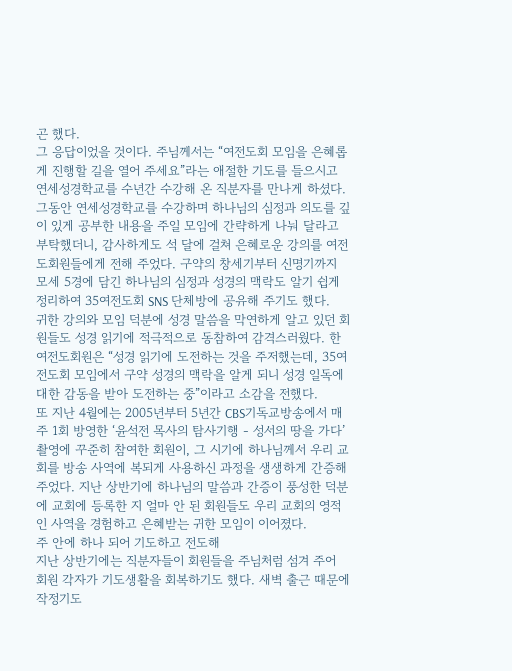곤 했다.
그 응답이었을 것이다. 주님께서는 “여전도회 모임을 은혜롭게 진행할 길을 열어 주세요”라는 애절한 기도를 들으시고 연세성경학교를 수년간 수강해 온 직분자를 만나게 하셨다. 그동안 연세성경학교를 수강하며 하나님의 심정과 의도를 깊이 있게 공부한 내용을 주일 모임에 간략하게 나눠 달라고 부탁했더니, 감사하게도 석 달에 걸쳐 은혜로운 강의를 여전도회원들에게 전해 주었다. 구약의 창세기부터 신명기까지 모세 5경에 담긴 하나님의 심정과 성경의 맥락도 알기 쉽게 정리하여 35여전도회 SNS 단체방에 공유해 주기도 했다.
귀한 강의와 모임 덕분에 성경 말씀을 막연하게 알고 있던 회원들도 성경 읽기에 적극적으로 동참하여 감격스러웠다. 한 여전도회원은 “성경 읽기에 도전하는 것을 주저했는데, 35여전도회 모임에서 구약 성경의 맥락을 알게 되니 성경 일독에 대한 감동을 받아 도전하는 중”이라고 소감을 전했다.
또 지난 4월에는 2005년부터 5년간 CBS기독교방송에서 매주 1회 방영한 ‘윤석전 목사의 탐사기행 - 성서의 땅을 가다’ 촬영에 꾸준히 참여한 회원이, 그 시기에 하나님께서 우리 교회를 방송 사역에 복되게 사용하신 과정을 생생하게 간증해 주었다. 지난 상반기에 하나님의 말씀과 간증이 풍성한 덕분에 교회에 등록한 지 얼마 안 된 회원들도 우리 교회의 영적인 사역을 경험하고 은혜받는 귀한 모임이 이어졌다.
주 안에 하나 되어 기도하고 전도해
지난 상반기에는 직분자들이 회원들을 주님처럼 섬겨 주어 회원 각자가 기도생활을 회복하기도 했다. 새벽 출근 때문에 작정기도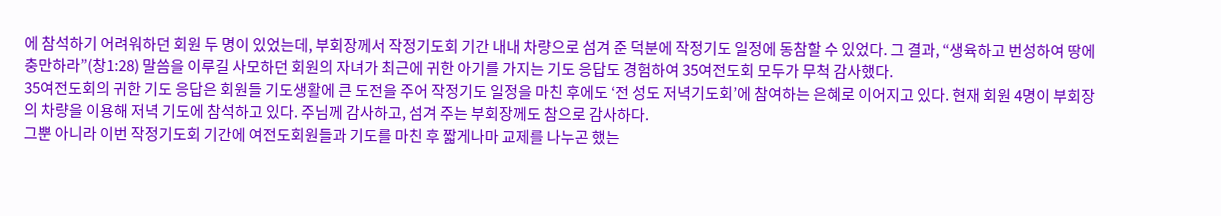에 참석하기 어려워하던 회원 두 명이 있었는데, 부회장께서 작정기도회 기간 내내 차량으로 섬겨 준 덕분에 작정기도 일정에 동참할 수 있었다. 그 결과, “생육하고 번성하여 땅에 충만하라”(창1:28) 말씀을 이루길 사모하던 회원의 자녀가 최근에 귀한 아기를 가지는 기도 응답도 경험하여 35여전도회 모두가 무척 감사했다.
35여전도회의 귀한 기도 응답은 회원들 기도생활에 큰 도전을 주어 작정기도 일정을 마친 후에도 ‘전 성도 저녁기도회’에 참여하는 은혜로 이어지고 있다. 현재 회원 4명이 부회장의 차량을 이용해 저녁 기도에 참석하고 있다. 주님께 감사하고, 섬겨 주는 부회장께도 참으로 감사하다.
그뿐 아니라 이번 작정기도회 기간에 여전도회원들과 기도를 마친 후 짧게나마 교제를 나누곤 했는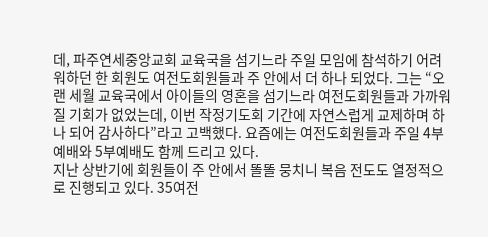데, 파주연세중앙교회 교육국을 섬기느라 주일 모임에 참석하기 어려워하던 한 회원도 여전도회원들과 주 안에서 더 하나 되었다. 그는 “오랜 세월 교육국에서 아이들의 영혼을 섬기느라 여전도회원들과 가까워질 기회가 없었는데, 이번 작정기도회 기간에 자연스럽게 교제하며 하나 되어 감사하다”라고 고백했다. 요즘에는 여전도회원들과 주일 4부예배와 5부예배도 함께 드리고 있다.
지난 상반기에 회원들이 주 안에서 똘똘 뭉치니 복음 전도도 열정적으로 진행되고 있다. 35여전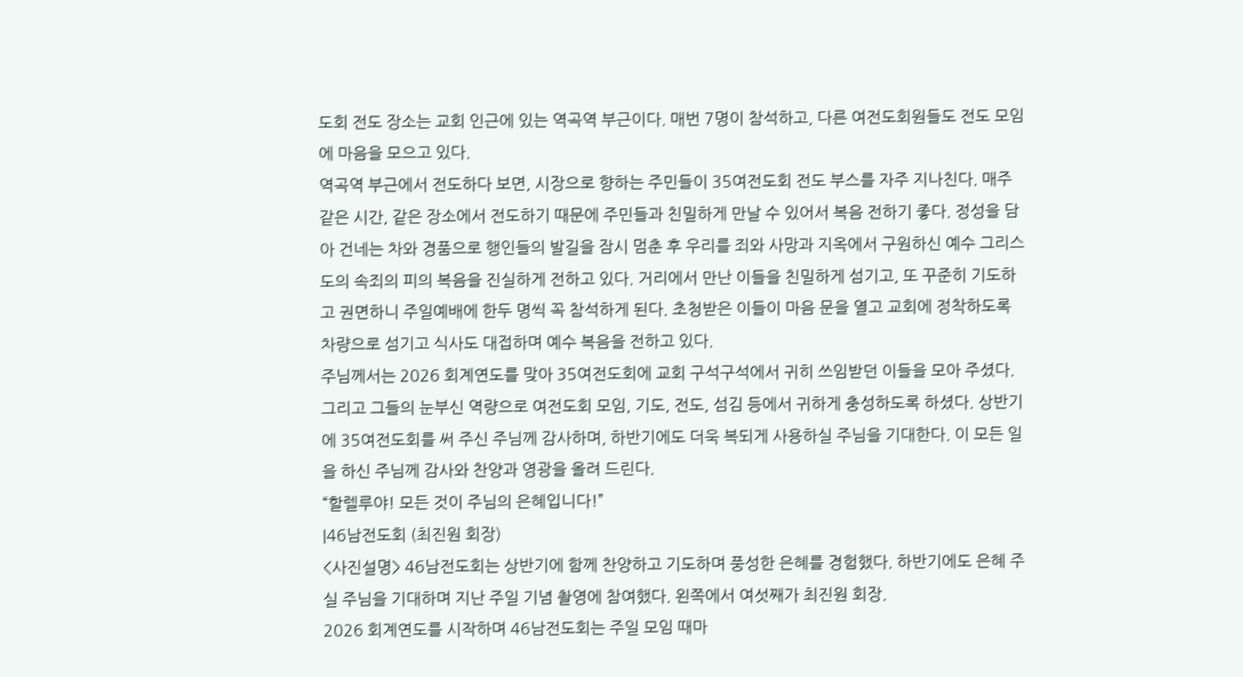도회 전도 장소는 교회 인근에 있는 역곡역 부근이다. 매번 7명이 참석하고, 다른 여전도회원들도 전도 모임에 마음을 모으고 있다.
역곡역 부근에서 전도하다 보면, 시장으로 향하는 주민들이 35여전도회 전도 부스를 자주 지나친다. 매주 같은 시간, 같은 장소에서 전도하기 때문에 주민들과 친밀하게 만날 수 있어서 복음 전하기 좋다. 정성을 담아 건네는 차와 경품으로 행인들의 발길을 잠시 멈춘 후 우리를 죄와 사망과 지옥에서 구원하신 예수 그리스도의 속죄의 피의 복음을 진실하게 전하고 있다. 거리에서 만난 이들을 친밀하게 섬기고, 또 꾸준히 기도하고 권면하니 주일예배에 한두 명씩 꼭 참석하게 된다. 초청받은 이들이 마음 문을 열고 교회에 정착하도록 차량으로 섬기고 식사도 대접하며 예수 복음을 전하고 있다.
주님께서는 2026 회계연도를 맞아 35여전도회에 교회 구석구석에서 귀히 쓰임받던 이들을 모아 주셨다. 그리고 그들의 눈부신 역량으로 여전도회 모임, 기도, 전도, 섬김 등에서 귀하게 충성하도록 하셨다. 상반기에 35여전도회를 써 주신 주님께 감사하며, 하반기에도 더욱 복되게 사용하실 주님을 기대한다. 이 모든 일을 하신 주님께 감사와 찬양과 영광을 올려 드린다.
“할렐루야! 모든 것이 주님의 은혜입니다!”
|46남전도회 (최진원 회장)
<사진설명> 46남전도회는 상반기에 함께 찬양하고 기도하며 풍성한 은혜를 경험했다. 하반기에도 은혜 주실 주님을 기대하며 지난 주일 기념 촬영에 참여했다. 왼쪽에서 여섯째가 최진원 회장.
2026 회계연도를 시작하며 46남전도회는 주일 모임 때마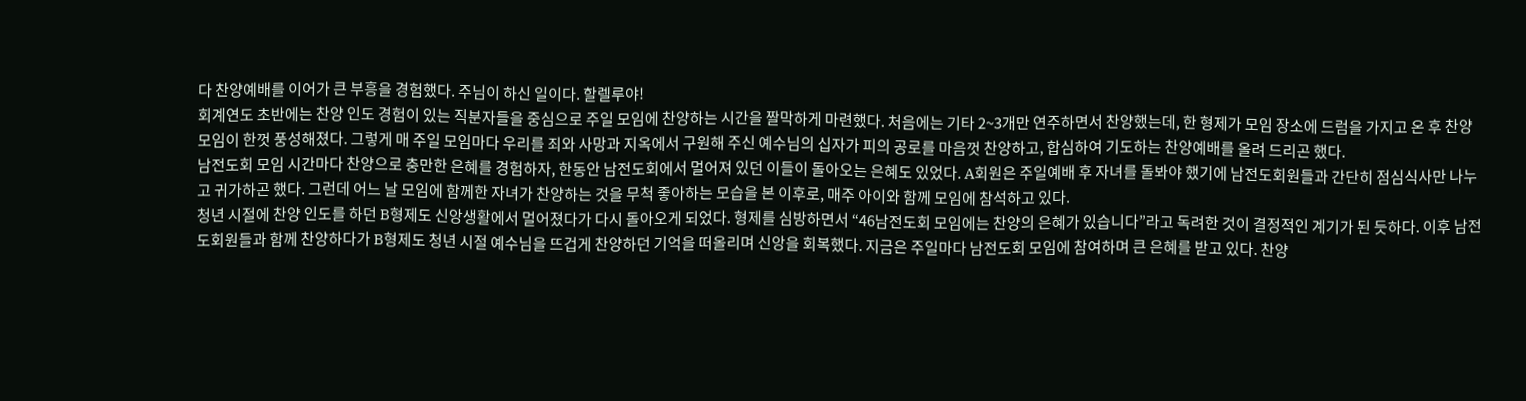다 찬양예배를 이어가 큰 부흥을 경험했다. 주님이 하신 일이다. 할렐루야!
회계연도 초반에는 찬양 인도 경험이 있는 직분자들을 중심으로 주일 모임에 찬양하는 시간을 짤막하게 마련했다. 처음에는 기타 2~3개만 연주하면서 찬양했는데, 한 형제가 모임 장소에 드럼을 가지고 온 후 찬양 모임이 한껏 풍성해졌다. 그렇게 매 주일 모임마다 우리를 죄와 사망과 지옥에서 구원해 주신 예수님의 십자가 피의 공로를 마음껏 찬양하고, 합심하여 기도하는 찬양예배를 올려 드리곤 했다.
남전도회 모임 시간마다 찬양으로 충만한 은혜를 경험하자, 한동안 남전도회에서 멀어져 있던 이들이 돌아오는 은혜도 있었다. A회원은 주일예배 후 자녀를 돌봐야 했기에 남전도회원들과 간단히 점심식사만 나누고 귀가하곤 했다. 그런데 어느 날 모임에 함께한 자녀가 찬양하는 것을 무척 좋아하는 모습을 본 이후로, 매주 아이와 함께 모임에 참석하고 있다.
청년 시절에 찬양 인도를 하던 B형제도 신앙생활에서 멀어졌다가 다시 돌아오게 되었다. 형제를 심방하면서 “46남전도회 모임에는 찬양의 은혜가 있습니다”라고 독려한 것이 결정적인 계기가 된 듯하다. 이후 남전도회원들과 함께 찬양하다가 B형제도 청년 시절 예수님을 뜨겁게 찬양하던 기억을 떠올리며 신앙을 회복했다. 지금은 주일마다 남전도회 모임에 참여하며 큰 은혜를 받고 있다. 찬양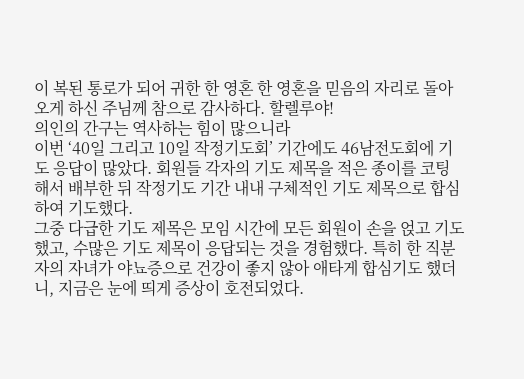이 복된 통로가 되어 귀한 한 영혼 한 영혼을 믿음의 자리로 돌아오게 하신 주님께 참으로 감사하다. 할렐루야!
의인의 간구는 역사하는 힘이 많으니라
이번 ‘40일 그리고 10일 작정기도회’ 기간에도 46남전도회에 기도 응답이 많았다. 회원들 각자의 기도 제목을 적은 종이를 코팅해서 배부한 뒤 작정기도 기간 내내 구체적인 기도 제목으로 합심하여 기도했다.
그중 다급한 기도 제목은 모임 시간에 모든 회원이 손을 얹고 기도했고, 수많은 기도 제목이 응답되는 것을 경험했다. 특히 한 직분자의 자녀가 야뇨증으로 건강이 좋지 않아 애타게 합심기도 했더니, 지금은 눈에 띄게 증상이 호전되었다.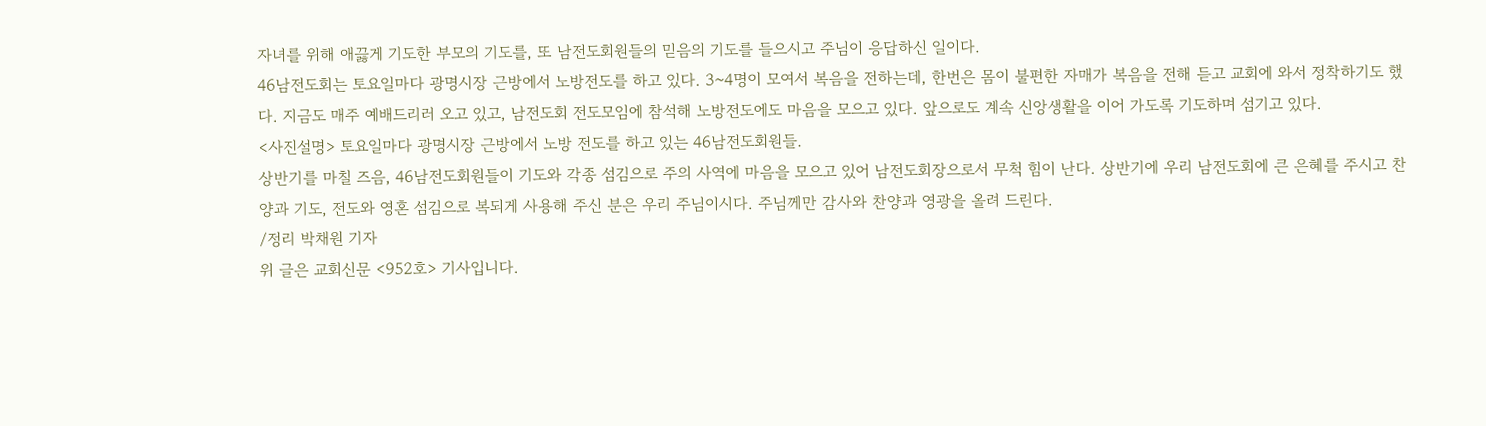자녀를 위해 애끓게 기도한 부모의 기도를, 또 남전도회원들의 믿음의 기도를 들으시고 주님이 응답하신 일이다.
46남전도회는 토요일마다 광명시장 근방에서 노방전도를 하고 있다. 3~4명이 모여서 복음을 전하는데, 한번은 몸이 불편한 자매가 복음을 전해 듣고 교회에 와서 정착하기도 했다. 지금도 매주 예배드리러 오고 있고, 남전도회 전도모임에 참석해 노방전도에도 마음을 모으고 있다. 앞으로도 계속 신앙생활을 이어 가도록 기도하며 섬기고 있다.
<사진설명> 토요일마다 광명시장 근방에서 노방 전도를 하고 있는 46남전도회원들.
상반기를 마칠 즈음, 46남전도회원들이 기도와 각종 섬김으로 주의 사역에 마음을 모으고 있어 남전도회장으로서 무척 힘이 난다. 상반기에 우리 남전도회에 큰 은혜를 주시고 찬양과 기도, 전도와 영혼 섬김으로 복되게 사용해 주신 분은 우리 주님이시다. 주님께만 감사와 찬양과 영광을 올려 드린다.
/정리 박채원 기자
위 글은 교회신문 <952호> 기사입니다.